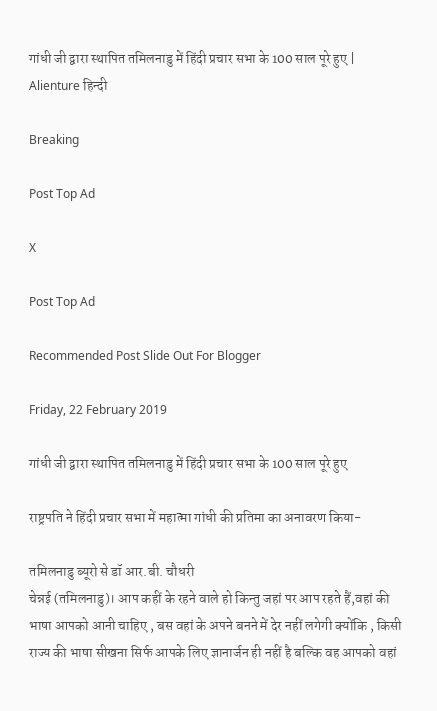गांधी जी द्वारा स्थापित तमिलनाडु में हिंदी प्रचार सभा के 100 साल पूरे हुए | Alienture हिन्दी

Breaking

Post Top Ad

X

Post Top Ad

Recommended Post Slide Out For Blogger

Friday, 22 February 2019

गांधी जी द्वारा स्थापित तमिलनाडु में हिंदी प्रचार सभा के 100 साल पूरे हुए

राष्ट्रपति ने हिंदी प्रचार सभा में महात्मा गांधी की प्रतिमा का अनावरण किया-

तमिलनाडु ब्यूरो से डॉ आर.बी. चौधरी
चेन्नई (तमिलनाडु)। आप कहीं के रहने वाले हो किन्तु जहां पर आप रहते हैं,वहां की भाषा आपको आनी चाहिए , बस वहां के अपने बनने में देर नहीं लगेगी क्योंकि , किसी राज्य की भाषा सीखना सिर्फ आपके लिए ज्ञानार्जन ही नहीं है बल्कि वह आपको वहां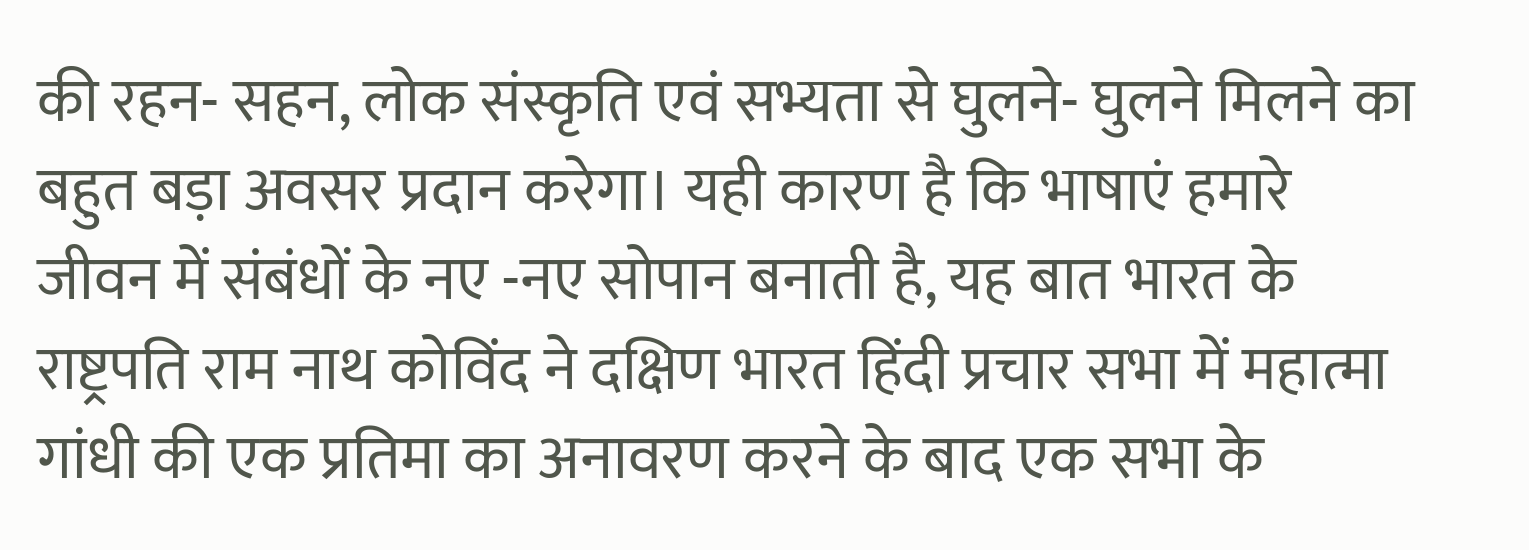की रहन- सहन, लोक संस्कृति एवं सभ्यता से घुलने- घुलने मिलने का बहुत बड़ा अवसर प्रदान करेगा। यही कारण है कि भाषाएं हमारे जीवन में संबंधों के नए -नए सोपान बनाती है, यह बात भारत के राष्ट्रपति राम नाथ कोविंद ने दक्षिण भारत हिंदी प्रचार सभा में महात्मा गांधी की एक प्रतिमा का अनावरण करने के बाद एक सभा के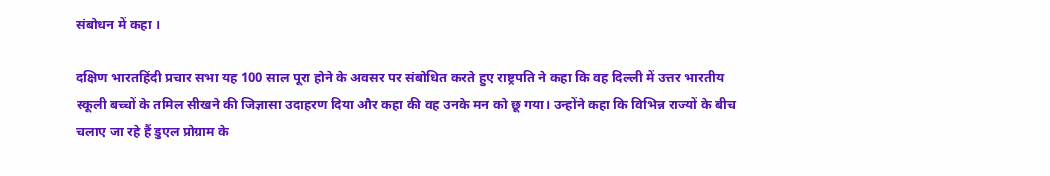संबोधन में कहा ।

दक्षिण भारतहिंदी प्रचार सभा यह 100 साल पूरा होने के अवसर पर संबोधित करते हुए राष्ट्रपति ने कहा कि वह दिल्ली में उत्तर भारतीय स्कूली बच्चों के तमिल सीखने की जिज्ञासा उदाहरण दिया और कहा की वह उनके मन को छू गया। उन्होंने कहा कि विभिन्न राज्यों के बीच चलाए जा रहे हैं डुएल प्रोग्राम के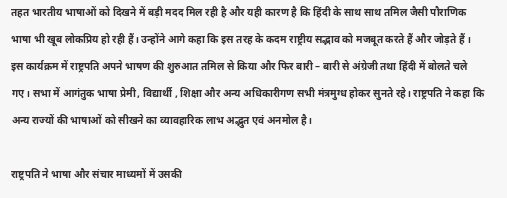तहत भारतीय भाषाओं को दिखने में बड़ी मदद मिल रही है और यही कारण है कि हिंदी के साथ साथ तमिल जैसी पौराणिक भाषा भी खूब लोकप्रिय हो रही हैं। उन्होंने आगे कहा कि इस तरह के कदम राष्ट्रीय सद्भाव को मजबूत करते हैं और जोड़ते हैं । इस कार्यक्रम में राष्ट्रपति अपने भाषण की शुरुआत तमिल से किया और फिर बारी – बारी से अंग्रेजी तथा हिंदी में बोलते चले गए। सभा में आगंतुक भाषा प्रेमी, विद्यार्थी , शिक्षा और अन्य अधिकारीगण सभी मंत्रमुग्ध होकर सुनते रहे। राष्ट्रपति ने कहा कि अन्य राज्यों की भाषाओं को सीखने का व्यावहारिक लाभ अद्भुत एवं अनमोल है।

राष्ट्रपति ने भाषा और संचार माध्यमों में उसकी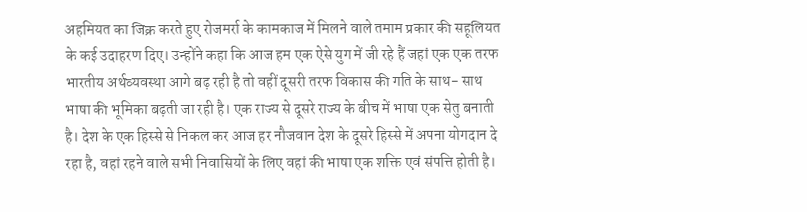अहमियत का जिक्र करते हुए रोजमर्रा के कामकाज में मिलने वाले तमाम प्रकार की सहूलियत के कई उदाहरण दिए। उन्होंने कहा कि आज हम एक ऐसे युग में जी रहे हैं जहां एक एक तरफ भारतीय अर्थव्यवस्था आगे बढ़ रही है तो वहीं दूसरी तरफ विकास की गति के साथ- साथ भाषा की भूमिका बढ़ती जा रही है। एक राज्य से दूसरे राज्य के बीच में भाषा एक सेतु बनाती है। देश के एक हिस्से से निकल कर आज हर नौजवान देश के दूसरे हिस्से में अपना योगदान दे रहा है, वहां रहने वाले सभी निवासियों के लिए वहां की भाषा एक शक्ति एवं संपत्ति होती है।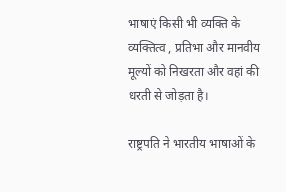भाषाएं किसी भी व्यक्ति के व्यक्तित्व , प्रतिभा और मानवीय मूल्यों को निखरता और वहां की धरती से जोड़ता है।

राष्ट्रपति ने भारतीय भाषाओं के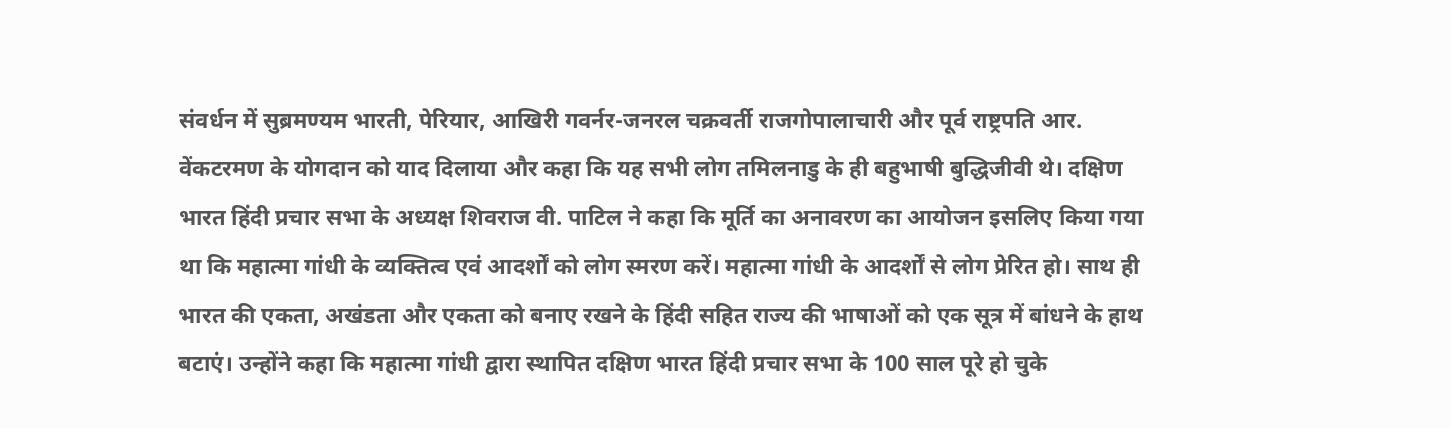संवर्धन में सुब्रमण्यम भारती, पेरियार, आखिरी गवर्नर-जनरल चक्रवर्ती राजगोपालाचारी और पूर्व राष्ट्रपति आर. वेंकटरमण के योगदान को याद दिलाया और कहा कि यह सभी लोग तमिलनाडु के ही बहुभाषी बुद्धिजीवी थे। दक्षिण भारत हिंदी प्रचार सभा के अध्यक्ष शिवराज वी. पाटिल ने कहा कि मूर्ति का अनावरण का आयोजन इसलिए किया गया था कि महात्मा गांधी के व्यक्तित्व एवं आदर्शों को लोग स्मरण करें। महात्मा गांधी के आदर्शों से लोग प्रेरित हो। साथ ही भारत की एकता, अखंडता और एकता को बनाए रखने के हिंदी सहित राज्य की भाषाओं को एक सूत्र में बांधने के हाथ बटाएं। उन्होंने कहा कि महात्मा गांधी द्वारा स्थापित दक्षिण भारत हिंदी प्रचार सभा के 100 साल पूरे हो चुके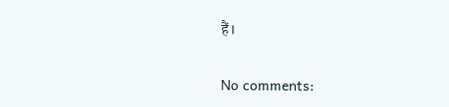हैं।

No comments: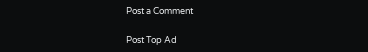Post a Comment

Post Top Ad